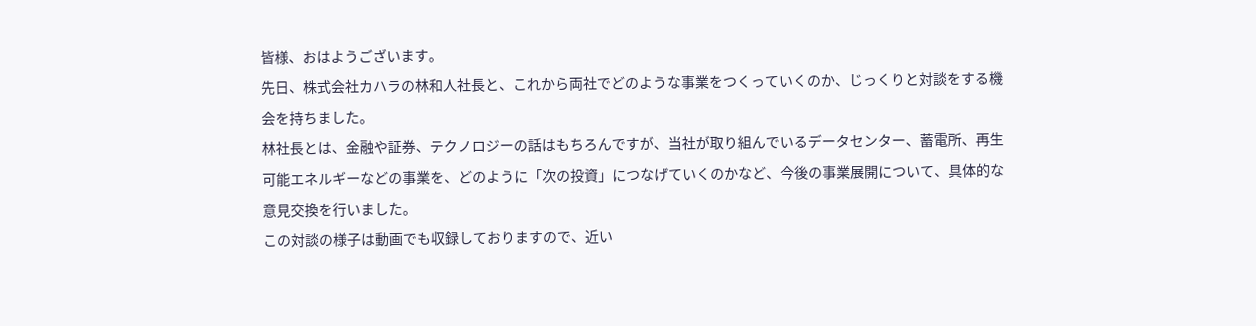皆様、おはようございます。
先日、株式会社カハラの林和人社長と、これから両社でどのような事業をつくっていくのか、じっくりと対談をする機会を持ちました。
林社長とは、金融や証券、テクノロジーの話はもちろんですが、当社が取り組んでいるデータセンター、蓄電所、再生可能エネルギーなどの事業を、どのように「次の投資」につなげていくのかなど、今後の事業展開について、具体的な意見交換を行いました。
この対談の様子は動画でも収録しておりますので、近い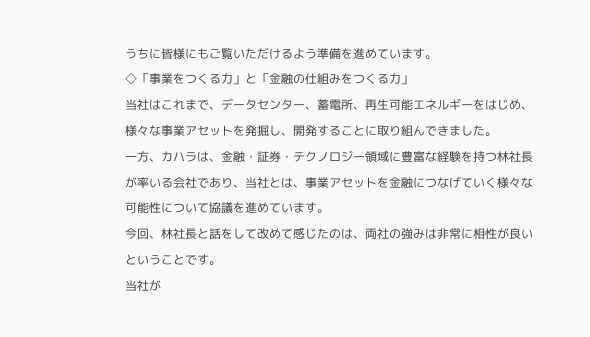うちに皆様にもご覧いただけるよう準備を進めています。
◇「事業をつくる力」と「金融の仕組みをつくる力」
当社はこれまで、データセンター、蓄電所、再生可能エネルギーをはじめ、様々な事業アセットを発掘し、開発することに取り組んできました。
一方、カハラは、金融・証券・テクノロジー領域に豊富な経験を持つ林社長が率いる会社であり、当社とは、事業アセットを金融につなげていく様々な可能性について協議を進めています。
今回、林社長と話をして改めて感じたのは、両社の強みは非常に相性が良いということです。
当社が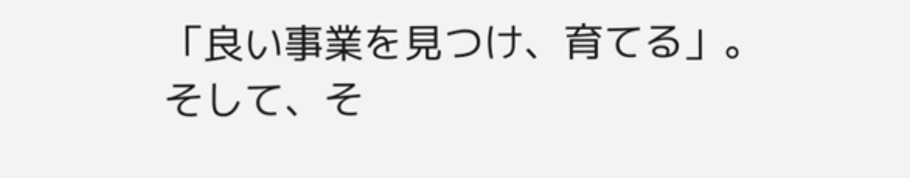「良い事業を見つけ、育てる」。
そして、そ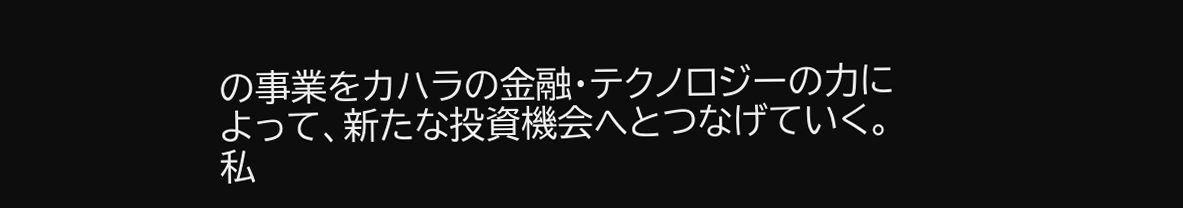の事業をカハラの金融・テクノロジーの力によって、新たな投資機会へとつなげていく。
私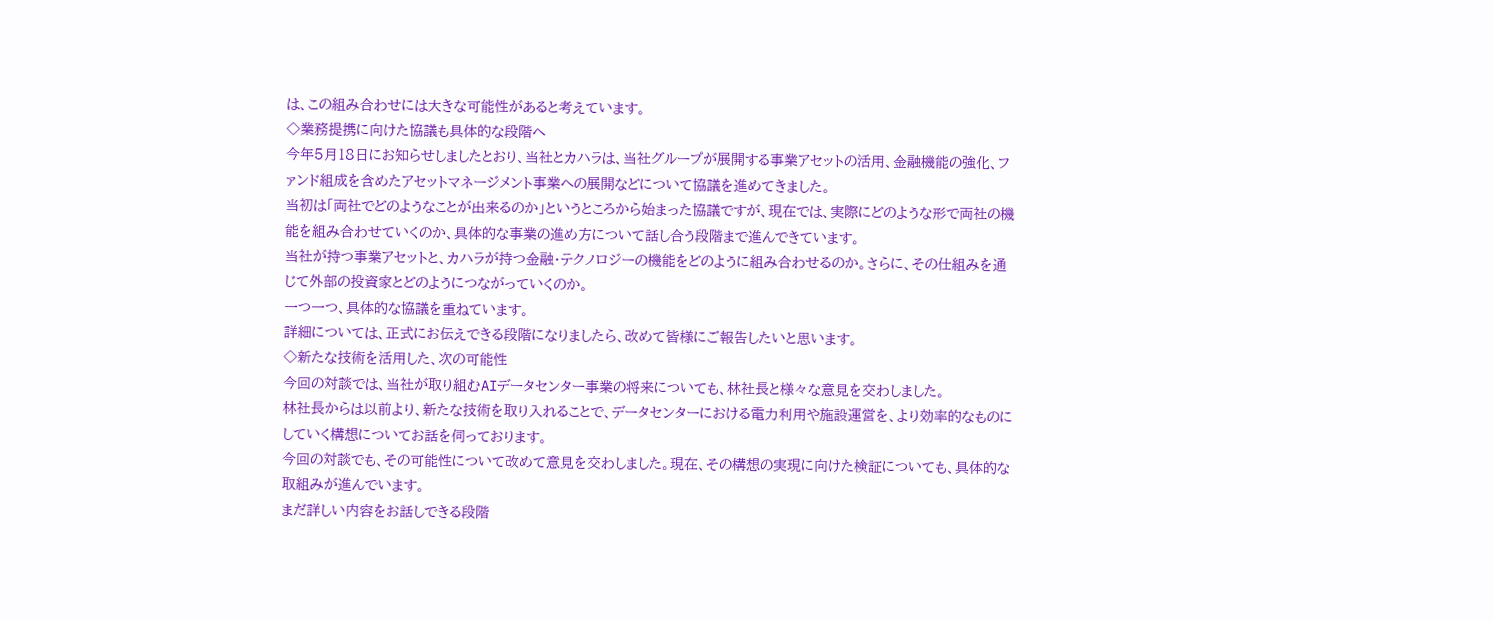は、この組み合わせには大きな可能性があると考えています。
◇業務提携に向けた協議も具体的な段階へ
今年5月18日にお知らせしましたとおり、当社とカハラは、当社グループが展開する事業アセットの活用、金融機能の強化、ファンド組成を含めたアセットマネージメント事業への展開などについて協議を進めてきました。
当初は「両社でどのようなことが出来るのか」というところから始まった協議ですが、現在では、実際にどのような形で両社の機能を組み合わせていくのか、具体的な事業の進め方について話し合う段階まで進んできています。
当社が持つ事業アセットと、カハラが持つ金融・テクノロジーの機能をどのように組み合わせるのか。さらに、その仕組みを通じて外部の投資家とどのようにつながっていくのか。
一つ一つ、具体的な協議を重ねています。
詳細については、正式にお伝えできる段階になりましたら、改めて皆様にご報告したいと思います。
◇新たな技術を活用した、次の可能性
今回の対談では、当社が取り組むAIデータセンター事業の将来についても、林社長と様々な意見を交わしました。
林社長からは以前より、新たな技術を取り入れることで、データセンターにおける電力利用や施設運営を、より効率的なものにしていく構想についてお話を伺っております。
今回の対談でも、その可能性について改めて意見を交わしました。現在、その構想の実現に向けた検証についても、具体的な取組みが進んでいます。
まだ詳しい内容をお話しできる段階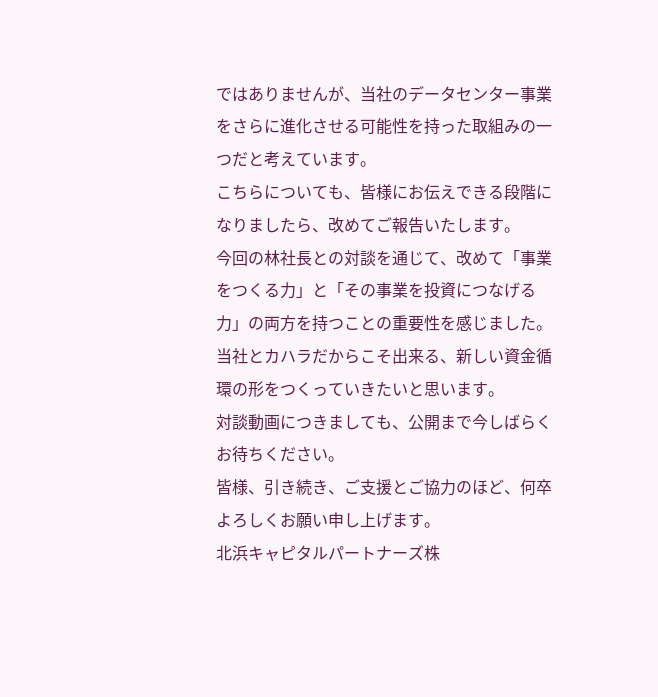ではありませんが、当社のデータセンター事業をさらに進化させる可能性を持った取組みの一つだと考えています。
こちらについても、皆様にお伝えできる段階になりましたら、改めてご報告いたします。
今回の林社長との対談を通じて、改めて「事業をつくる力」と「その事業を投資につなげる力」の両方を持つことの重要性を感じました。
当社とカハラだからこそ出来る、新しい資金循環の形をつくっていきたいと思います。
対談動画につきましても、公開まで今しばらくお待ちください。
皆様、引き続き、ご支援とご協力のほど、何卒よろしくお願い申し上げます。
北浜キャピタルパートナーズ株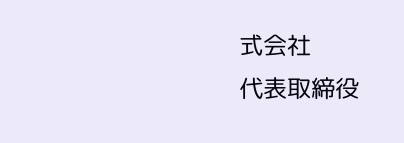式会社
代表取締役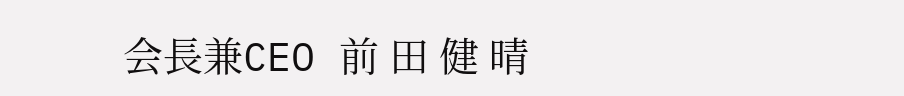会長兼CEO 前 田 健 晴